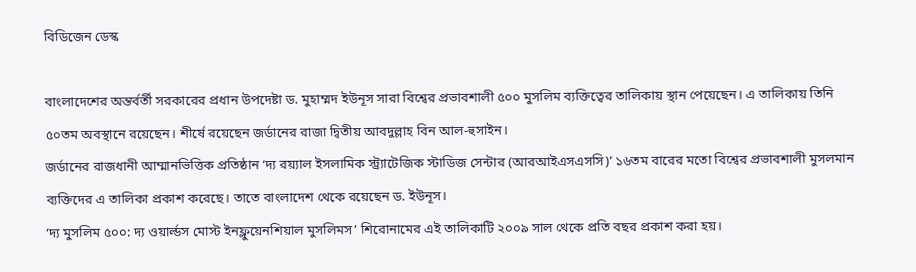বিডিজেন ডেস্ক

বাংলাদেশের অন্তর্বর্তী সরকারের প্রধান উপদেষ্টা ড. মুহাম্মদ ইউনূস সারা বিশ্বের প্রভাবশালী ৫০০ মুসলিম ব্যক্তিত্বের তালিকায় স্থান পেয়েছেন। এ তালিকায় তিনি ৫০তম অবস্থানে রয়েছেন। শীর্ষে রয়েছেন জর্ডানের রাজা দ্বিতীয় আবদুল্লাহ বিন আল-হুসাইন।
জর্ডানের রাজধানী আম্মানভিত্তিক প্রতিষ্ঠান ‘দ্য রয়্যাল ইসলামিক স্ট্র্যাটেজিক স্টাডিজ সেন্টার (আরআইএসএসসি)’ ১৬তম বারের মতো বিশ্বের প্রভাবশালী মুসলমান ব্যক্তিদের এ তালিকা প্রকাশ করেছে। তাতে বাংলাদেশ থেকে রয়েছেন ড. ইউনূস।
‘দ্য মুসলিম ৫০০: দ্য ওয়ার্ল্ডস মোস্ট ইনফ্লুয়েনশিয়াল মুসলিমস’ শিরোনামের এই তালিকাটি ২০০৯ সাল থেকে প্রতি বছর প্রকাশ করা হয়।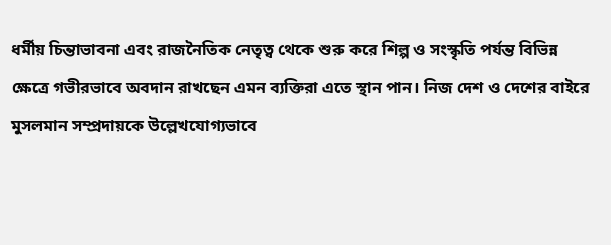ধর্মীয় চিন্তাভাবনা এবং রাজনৈতিক নেতৃত্ব থেকে শুরু করে শিল্প ও সংস্কৃতি পর্যন্ত বিভিন্ন ক্ষেত্রে গভীরভাবে অবদান রাখছেন এমন ব্যক্তিরা এতে স্থান পান। নিজ দেশ ও দেশের বাইরে মুসলমান সম্প্রদায়কে উল্লেখযোগ্যভাবে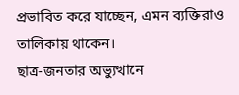প্রভাবিত করে যাচ্ছেন, এমন ব্যক্তিরাও তালিকায় থাকেন।
ছাত্র-জনতার অভ্যুত্থানে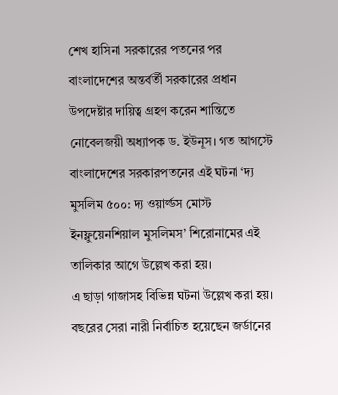শেখ হাসিনা সরকারের পতনের পর বাংলাদেশের অন্তর্বর্তী সরকারের প্রধান উপদেষ্টার দায়িত্ব গ্রহণ করেন শান্তিতে নোবেলজয়ী অধ্যাপক ড. ইউনূস। গত আগস্টে বাংলাদেশের সরকারপতনের এই ঘটনা ‘দ্য মুসলিম ৫০০: দ্য ওয়ার্ল্ডস মোস্ট ইনফ্লুয়েনশিয়াল মুসলিমস’ শিরোনামের এই তালিকার আগে উল্লেখ করা হয়।
এ ছাড়া গাজাসহ বিভিন্ন ঘটনা উল্লেখ করা হয়। বছরের সেরা নারী নির্বাচিত হয়েছেন জর্ডানের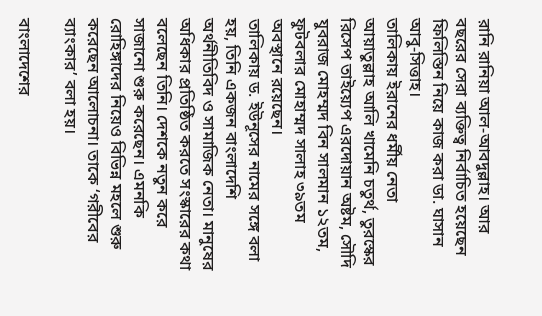রানি রানিয়া আল-আবদুল্লাহ। আর বছরের সেরা ব্যক্তিত্ব নির্বাচিত হয়েছেন ফিলিস্তিন নিয়ে কাজ করা ডা. ঘাসান আবু-সিত্তাহ।
তালিকায় ইরানের ধর্মীয় নেতা আয়াতুল্লাহ আলি খামেনি চতুর্থ, তুরস্কের রিসেপ তাইয়্যেপ এরদোয়ান অষ্টম, সৌদি যুবরাজ মোহম্মদ বিন সালমান ১২তম, ফুটবলার মোহাম্মদ সালাহ ৩৯তম অবস্থানে রয়েছেন।
তালিকায় ড. ইউনূসের নামের সঙ্গে বলা হয়, তিনি একজন বাংলাদেশি অর্থনীতিবিদ ও সামাজিক নেতা। মানুষের অধিকার প্রতিষ্ঠিত করতে সংস্কারের কথা বলেছেন তিনি। দেশকে নতুন করে সাজানো শুরু করেছেন। এমনকি রোহিঙ্গাদের নিয়েও বিভিন্ন মহলে শুরু করেছেন আলোচনা। তাকে ‘গরীবের ব্যাংকার’ বলা হয়।

বাংলাদেশের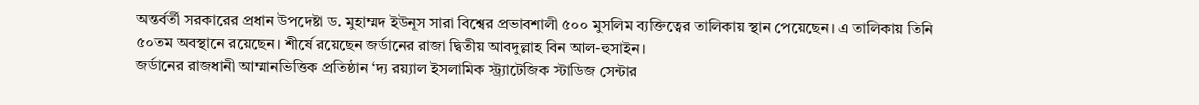অন্তর্বর্তী সরকারের প্রধান উপদেষ্টা ড. মুহাম্মদ ইউনূস সারা বিশ্বের প্রভাবশালী ৫০০ মুসলিম ব্যক্তিত্বের তালিকায় স্থান পেয়েছেন। এ তালিকায় তিনি ৫০তম অবস্থানে রয়েছেন। শীর্ষে রয়েছেন জর্ডানের রাজা দ্বিতীয় আবদুল্লাহ বিন আল-হুসাইন।
জর্ডানের রাজধানী আম্মানভিত্তিক প্রতিষ্ঠান ‘দ্য রয়্যাল ইসলামিক স্ট্র্যাটেজিক স্টাডিজ সেন্টার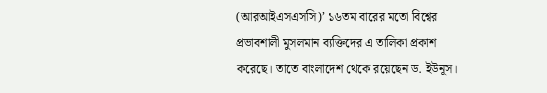(আরআইএসএসসি)’ ১৬তম বারের মতো বিশ্বের প্রভাবশালী মুসলমান ব্যক্তিদের এ তালিকা প্রকাশ করেছে। তাতে বাংলাদেশ থেকে রয়েছেন ড. ইউনূস।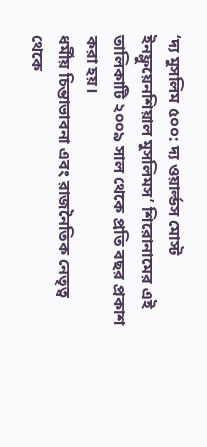‘দ্য মুসলিম ৫০০: দ্য ওয়ার্ল্ডস মোস্ট ইনফ্লুয়েনশিয়াল মুসলিমস’ শিরোনামের এই তালিকাটি ২০০৯ সাল থেকে প্রতি বছর প্রকাশ করা হয়।
ধর্মীয় চিন্তাভাবনা এবং রাজনৈতিক নেতৃত্ব থেকে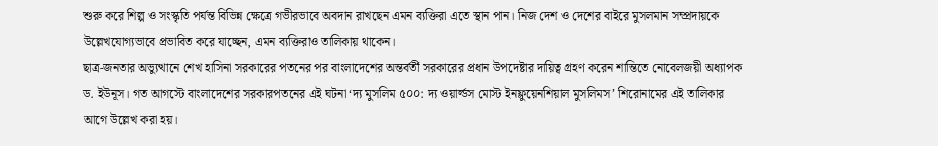শুরু করে শিল্প ও সংস্কৃতি পর্যন্ত বিভিন্ন ক্ষেত্রে গভীরভাবে অবদান রাখছেন এমন ব্যক্তিরা এতে স্থান পান। নিজ দেশ ও দেশের বাইরে মুসলমান সম্প্রদায়কে উল্লেখযোগ্যভাবে প্রভাবিত করে যাচ্ছেন, এমন ব্যক্তিরাও তালিকায় থাকেন।
ছাত্র-জনতার অভ্যুত্থানে শেখ হাসিনা সরকারের পতনের পর বাংলাদেশের অন্তর্বর্তী সরকারের প্রধান উপদেষ্টার দায়িত্ব গ্রহণ করেন শান্তিতে নোবেলজয়ী অধ্যাপক ড. ইউনূস। গত আগস্টে বাংলাদেশের সরকারপতনের এই ঘটনা ‘দ্য মুসলিম ৫০০: দ্য ওয়ার্ল্ডস মোস্ট ইনফ্লুয়েনশিয়াল মুসলিমস’ শিরোনামের এই তালিকার আগে উল্লেখ করা হয়।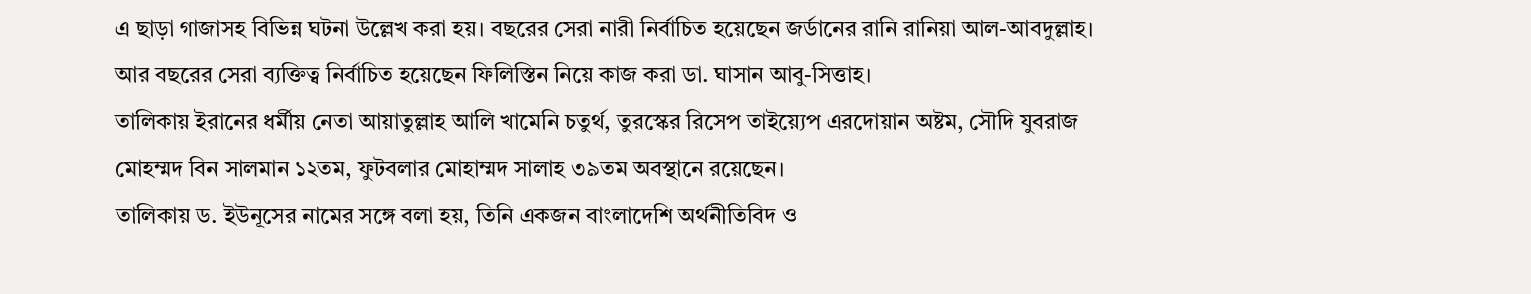এ ছাড়া গাজাসহ বিভিন্ন ঘটনা উল্লেখ করা হয়। বছরের সেরা নারী নির্বাচিত হয়েছেন জর্ডানের রানি রানিয়া আল-আবদুল্লাহ। আর বছরের সেরা ব্যক্তিত্ব নির্বাচিত হয়েছেন ফিলিস্তিন নিয়ে কাজ করা ডা. ঘাসান আবু-সিত্তাহ।
তালিকায় ইরানের ধর্মীয় নেতা আয়াতুল্লাহ আলি খামেনি চতুর্থ, তুরস্কের রিসেপ তাইয়্যেপ এরদোয়ান অষ্টম, সৌদি যুবরাজ মোহম্মদ বিন সালমান ১২তম, ফুটবলার মোহাম্মদ সালাহ ৩৯তম অবস্থানে রয়েছেন।
তালিকায় ড. ইউনূসের নামের সঙ্গে বলা হয়, তিনি একজন বাংলাদেশি অর্থনীতিবিদ ও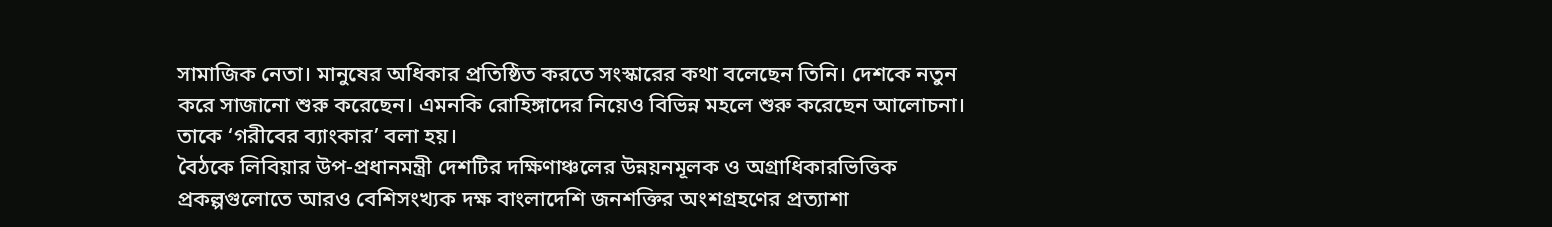সামাজিক নেতা। মানুষের অধিকার প্রতিষ্ঠিত করতে সংস্কারের কথা বলেছেন তিনি। দেশকে নতুন করে সাজানো শুরু করেছেন। এমনকি রোহিঙ্গাদের নিয়েও বিভিন্ন মহলে শুরু করেছেন আলোচনা। তাকে ‘গরীবের ব্যাংকার’ বলা হয়।
বৈঠকে লিবিয়ার উপ-প্রধানমন্ত্রী দেশটির দক্ষিণাঞ্চলের উন্নয়নমূলক ও অগ্রাধিকারভিত্তিক প্রকল্পগুলোতে আরও বেশিসংখ্যক দক্ষ বাংলাদেশি জনশক্তির অংশগ্রহণের প্রত্যাশা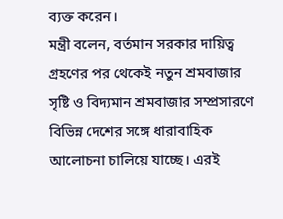ব্যক্ত করেন।
মন্ত্রী বলেন, বর্তমান সরকার দায়িত্ব গ্রহণের পর থেকেই নতুন শ্রমবাজার সৃষ্টি ও বিদ্যমান শ্রমবাজার সম্প্রসারণে বিভিন্ন দেশের সঙ্গে ধারাবাহিক আলোচনা চালিয়ে যাচ্ছে। এরই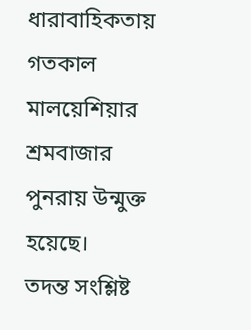ধারাবাহিকতায় গতকাল মালয়েশিয়ার শ্রমবাজার পুনরায় উন্মুক্ত হয়েছে।
তদন্ত সংশ্লিষ্ট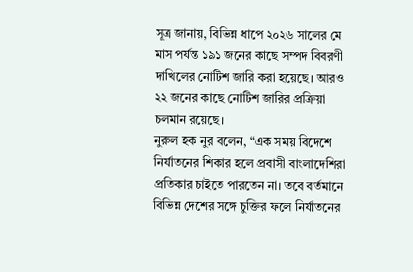সূত্র জানায়, বিভিন্ন ধাপে ২০২৬ সালের মে মাস পর্যন্ত ১৯১ জনের কাছে সম্পদ বিবরণী দাখিলের নোটিশ জারি করা হয়েছে। আরও ২২ জনের কাছে নোটিশ জারির প্রক্রিয়া চলমান রয়েছে।
নুরুল হক নুর বলেন, “এক সময় বিদেশে নির্যাতনের শিকার হলে প্রবাসী বাংলাদেশিরা প্রতিকার চাইতে পারতেন না। তবে বর্তমানে বিভিন্ন দেশের সঙ্গে চুক্তির ফলে নির্যাতনের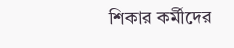শিকার কর্মীদের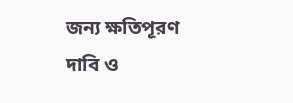জন্য ক্ষতিপূরণ দাবি ও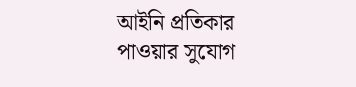আইনি প্রতিকার পাওয়ার সুযোগ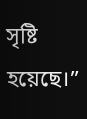সৃষ্টি হয়েছে।”